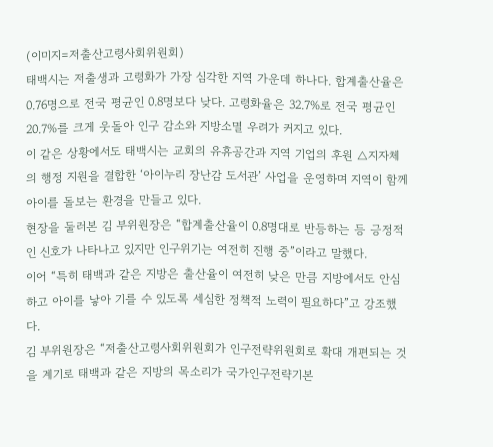(이미지=저출산고령사회위원회)
태백시는 저출생과 고령화가 가장 심각한 지역 가운데 하나다. 합계출산율은 0.76명으로 전국 평균인 0.8명보다 낮다. 고령화율은 32.7%로 전국 평균인 20.7%를 크게 웃돌아 인구 감소와 지방소멸 우려가 커지고 있다.
이 같은 상황에서도 태백시는 교회의 유휴공간과 지역 기업의 후원 △지자체의 행정 지원을 결합한 ‘아이누리 장난감 도서관’ 사업을 운영하며 지역이 함께 아이를 돌보는 환경을 만들고 있다.
현장을 둘러본 김 부위원장은 “합계출산율이 0.8명대로 반등하는 등 긍정적인 신호가 나타나고 있지만 인구위기는 여전히 진행 중”이라고 말했다.
이어 “특히 태백과 같은 지방은 출산율이 여전히 낮은 만큼 지방에서도 안심하고 아이를 낳아 기를 수 있도록 세심한 정책적 노력이 필요하다”고 강조했다.
김 부위원장은 “저출산고령사회위원회가 인구전략위원회로 확대 개편되는 것을 계기로 태백과 같은 지방의 목소리가 국가인구전략기본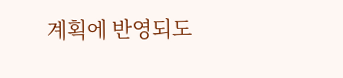계획에 반영되도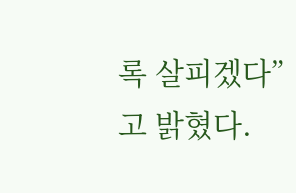록 살피겠다”고 밝혔다.